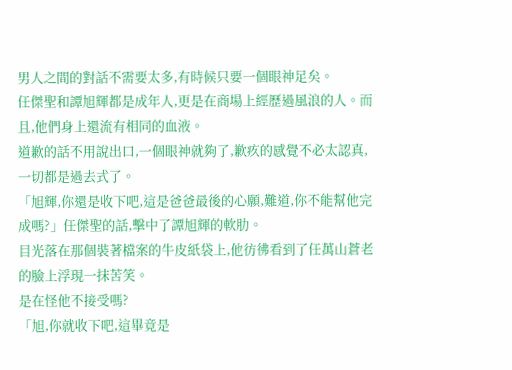男人之間的對話不需要太多,有時候只要一個眼神足矣。
任傑聖和譚旭輝都是成年人,更是在商場上經歷過風浪的人。而且,他們身上還流有相同的血液。
道歉的話不用說出口,一個眼神就夠了,歉疚的感覺不必太認真,一切都是過去式了。
「旭輝,你還是收下吧,這是爸爸最後的心願,難道,你不能幫他完成嗎?」任傑聖的話,擊中了譚旭輝的軟肋。
目光落在那個裝著檔案的牛皮紙袋上,他彷彿看到了任萬山蒼老的臉上浮現一抹苦笑。
是在怪他不接受嗎?
「旭,你就收下吧,這畢竟是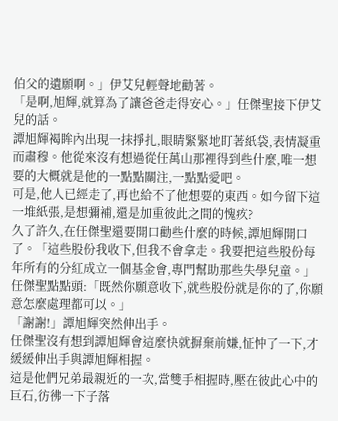伯父的遺願啊。」伊艾兒輕聲地勸著。
「是啊,旭輝,就算為了讓爸爸走得安心。」任傑聖接下伊艾兒的話。
譚旭輝褐眸內出現一抹掙扎,眼睛緊緊地盯著紙袋,表情凝重而肅穆。他從來沒有想過從任萬山那裡得到些什麼,唯一想要的大概就是他的一點點關注,一點點愛吧。
可是,他人已經走了,再也給不了他想要的東西。如今留下這一堆紙張,是想彌補,還是加重彼此之間的愧疚?
久了許久,在任傑聖還要開口勸些什麼的時候,譚旭輝開口了。「這些股份我收下,但我不會拿走。我要把這些股份每年所有的分紅成立一個基金會,專門幫助那些失學兒童。」
任傑聖點點頭:「既然你願意收下,就些股份就是你的了,你願意怎麼處理都可以。」
「謝謝!」譚旭輝突然伸出手。
任傑聖沒有想到譚旭輝會這麼快就摒棄前嫌,怔忡了一下,才緩緩伸出手與譚旭輝相握。
這是他們兄弟最親近的一次,當雙手相握時,壓在彼此心中的巨石,彷彿一下子落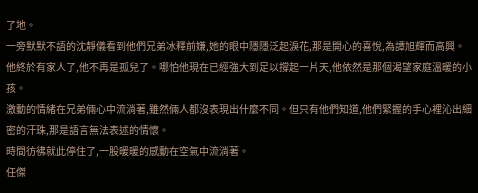了地。
一旁默默不語的沈靜儀看到他們兄弟冰釋前嫌,她的眼中隱隱泛起淚花,那是開心的喜悅,為譚旭輝而高興。
他終於有家人了,他不再是孤兒了。哪怕他現在已經強大到足以撐起一片天,他依然是那個渴望家庭溫暖的小孩。
激動的情緒在兄弟倆心中流淌著,雖然倆人都沒表現出什麼不同。但只有他們知道,他們緊握的手心裡沁出細密的汗珠,那是語言無法表述的情懷。
時間彷彿就此停住了,一股暖暖的感動在空氣中流淌著。
任傑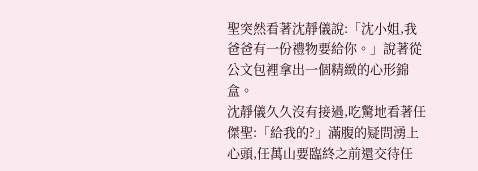聖突然看著沈靜儀說:「沈小姐,我爸爸有一份禮物要給你。」說著從公文包裡拿出一個精緻的心形錦盒。
沈靜儀久久沒有接過,吃驚地看著任傑聖:「給我的?」滿腹的疑問湧上心頭,任萬山要臨終之前還交待任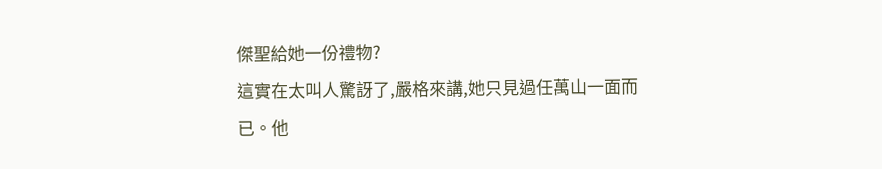傑聖給她一份禮物?
這實在太叫人驚訝了,嚴格來講,她只見過任萬山一面而已。他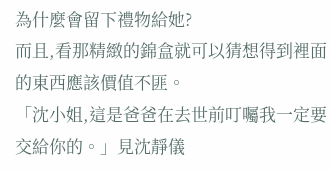為什麼會留下禮物給她?
而且,看那精緻的錦盒就可以猜想得到裡面的東西應該價值不匪。
「沈小姐,這是爸爸在去世前叮囑我一定要交給你的。」見沈靜儀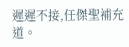遲遲不接,任傑聖補充道。